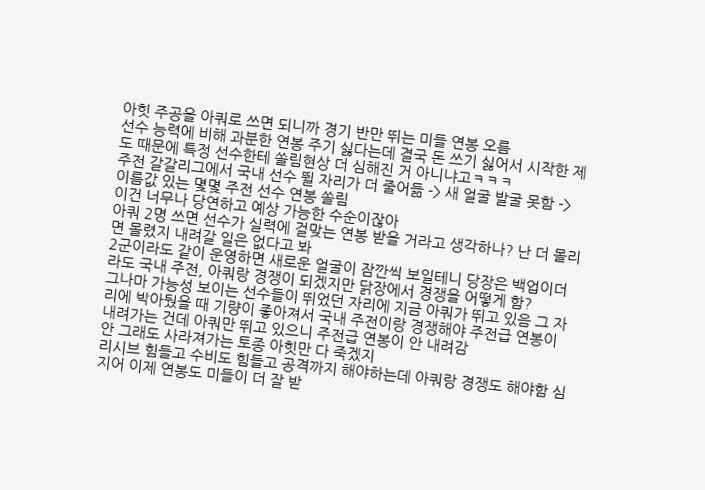아힛 주공을 아쿼로 쓰면 되니까 경기 반만 뛰는 미들 연봉 오름
선수 능력에 비해 과분한 연봉 주기 싫다는데 결국 돈 쓰기 싫어서 시작한 제도 때문에 특정 선수한테 쏠림현상 더 심해진 거 아니냐고ㅋㅋㅋ
주전 갈갈리그에서 국내 선수 뛸 자리가 더 줄어듦 -> 새 얼굴 발굴 못함 -> 이름값 있는 몇몇 주전 선수 연봉 쏠림
이건 너무나 당연하고 예상 가능한 수순이잖아
아쿼 2명 쓰면 선수가 실력에 걸맞는 연봉 받을 거라고 생각하나? 난 더 몰리면 몰렸지 내려갈 일은 없다고 봐
2군이라도 같이 운영하면 새로운 얼굴이 잠깐씩 보일테니 당장은 백업이더라도 국내 주전, 아쿼랑 경쟁이 되겠지만 닭장에서 경쟁을 어떻게 함?
그나마 가능성 보이는 선수들이 뛰었던 자리에 지금 아쿼가 뛰고 있음 그 자리에 박아뒀을 때 기량이 좋아져서 국내 주전이랑 경쟁해야 주전급 연봉이 내려가는 건데 아쿼만 뛰고 있으니 주전급 연봉이 안 내려감
안 그래도 사라져가는 토종 아힛만 다 죽겠지
리시브 힘들고 수비도 힘들고 공격까지 해야하는데 아쿼랑 경쟁도 해야함 심지어 이제 연봉도 미들이 더 잘 받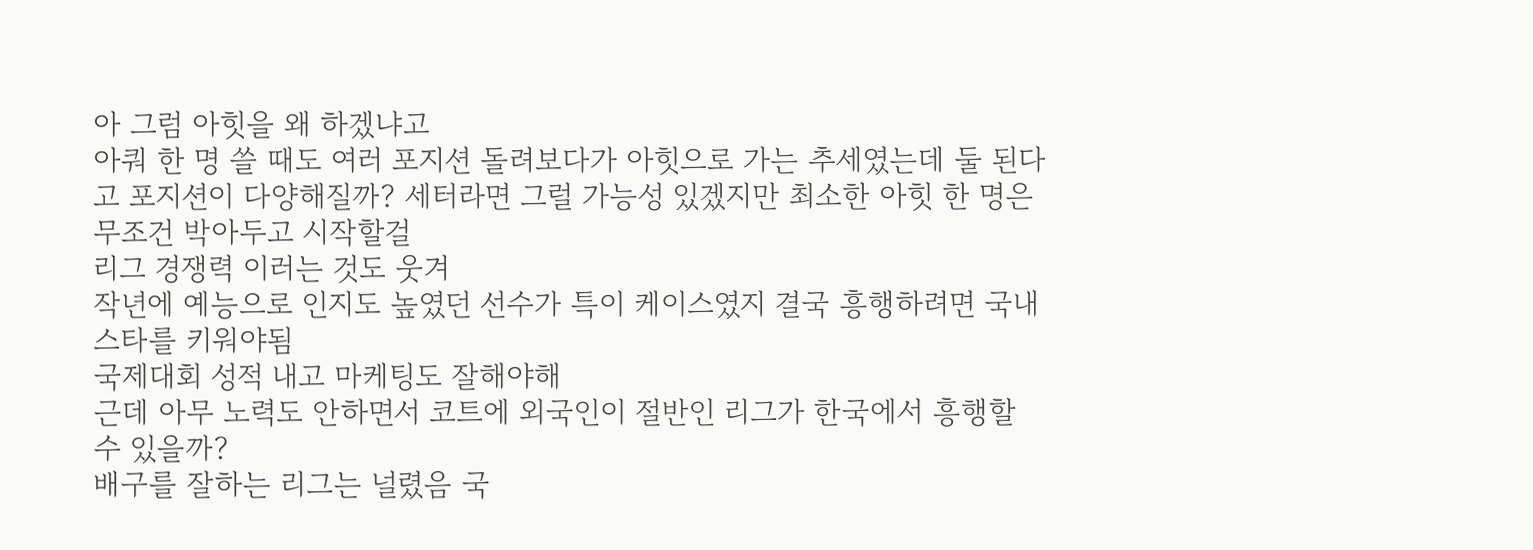아 그럼 아힛을 왜 하겠냐고
아쿼 한 명 쓸 때도 여러 포지션 돌려보다가 아힛으로 가는 추세였는데 둘 된다고 포지션이 다양해질까? 세터라면 그럴 가능성 있겠지만 최소한 아힛 한 명은 무조건 박아두고 시작할걸
리그 경쟁력 이러는 것도 웃겨
작년에 예능으로 인지도 높였던 선수가 특이 케이스였지 결국 흥행하려면 국내 스타를 키워야됨
국제대회 성적 내고 마케팅도 잘해야해
근데 아무 노력도 안하면서 코트에 외국인이 절반인 리그가 한국에서 흥행할 수 있을까?
배구를 잘하는 리그는 널렸음 국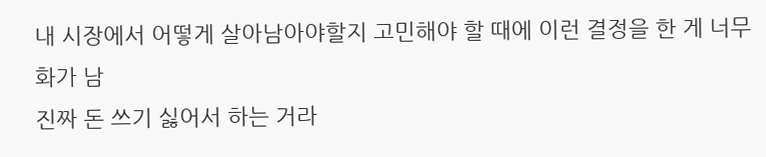내 시장에서 어떻게 살아남아야할지 고민해야 할 때에 이런 결정을 한 게 너무 화가 남
진짜 돈 쓰기 싫어서 하는 거라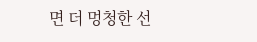면 더 멍청한 선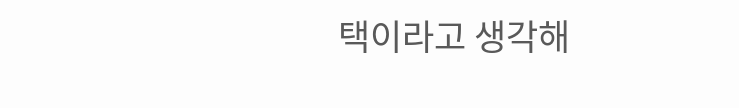택이라고 생각해